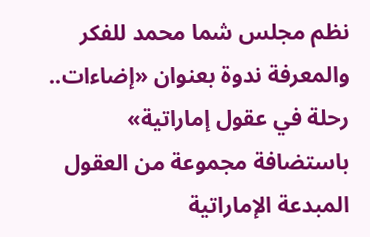نظم مجلس شما محمد للفكر والمعرفة ندوة بعنوان «إضاءات.. رحلة في عقول إماراتية» باستضافة مجموعة من العقول المبدعة الإماراتية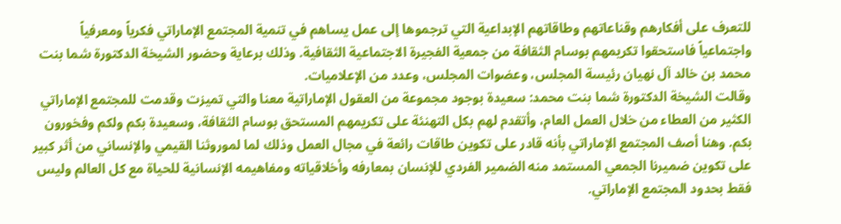للتعرف على أفكارهم وقناعاتهم وطاقاتهم الإبداعية التي ترجموها إلى عمل يساهم في تنمية المجتمع الإماراتي فكرياً ومعرفياً واجتماعياً فاستحقوا تكريمهم بوسام الثقافة من جمعية الفجيرة الاجتماعية الثقافية. وذلك برعاية وحضور الشيخة الدكتورة شما بنت محمد بن خالد آل نهيان رئيسة المجلس، وعضوات المجلس، وعدد من الإعلاميات.
وقالت الشيخة الدكتورة شما بنت محمد: سعيدة بوجود مجموعة من العقول الإماراتية معنا والتي تميزت وقدمت للمجتمع الإماراتي الكثير من العطاء من خلال العمل العام، وأتقدم لهم بكل التهنئة على تكريمهم المستحق بوسام الثقافة، وسعيدة بكم ولكم وفخورون بكم. وهنا أصف المجتمع الإماراتي بأنه قادر على تكوين طاقات رائعة في مجال العمل وذلك لما لموروثنا القيمي والإنساني من أثر كبير على تكوين ضميرنا الجمعي المستمد منه الضمير الفردي للإنسان بمعارفه وأخلاقياته ومفاهيمه الإنسانية للحياة مع كل العالم وليس فقط بحدود المجتمع الإماراتي.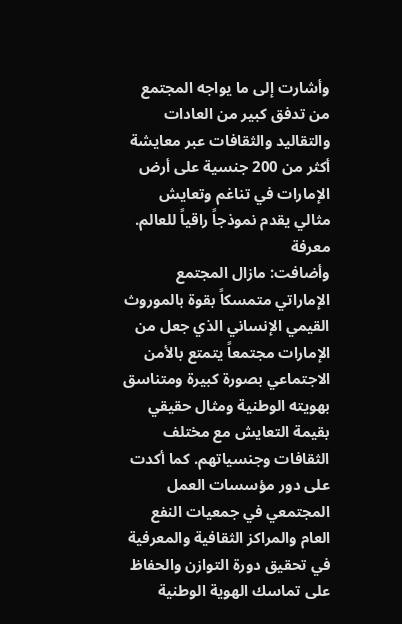وأشارت إلى ما يواجه المجتمع من تدفق كبير من العادات والتقاليد والثقافات عبر معايشة أكثر من 200 جنسية على أرض الإمارات في تناغم وتعايش مثالي يقدم نموذجاً راقياً للعالم.
معرفة
وأضافت: مازال المجتمع الإماراتي متمسكاً بقوة بالموروث القيمي الإنساني الذي جعل من الإمارات مجتمعاً يتمتع بالأمن الاجتماعي بصورة كبيرة ومتناسق بهويته الوطنية ومثال حقيقي بقيمة التعايش مع مختلف الثقافات وجنسياتهم. كما أكدت على دور مؤسسات العمل المجتمعي في جمعيات النفع العام والمراكز الثقافية والمعرفية في تحقيق دورة التوازن والحفاظ على تماسك الهوية الوطنية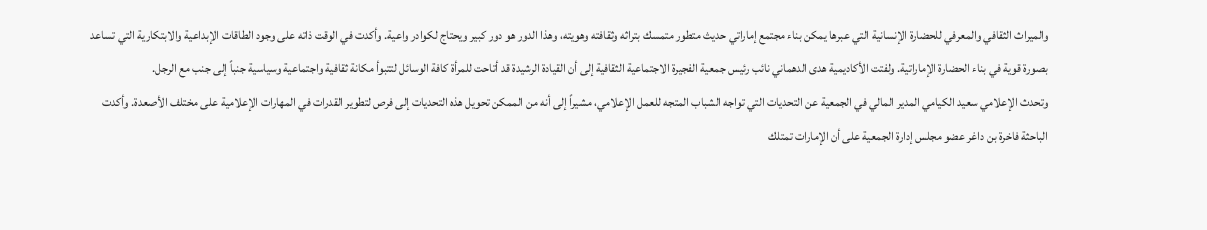والميراث الثقافي والمعرفي للحضارة الإنسانية التي عبرها يمكن بناء مجتمع إماراتي حديث متطور متمسك بتراثه وثقافته وهويته، وهذا الدور هو دور كبير ويحتاج لكوادر واعية. وأكدت في الوقت ذاته على وجود الطاقات الإبداعية والابتكارية التي تساعد بصورة قوية في بناء الحضارة الإماراتية. ولفتت الأكاديمية هدى الدهماني نائب رئيس جمعية الفجيرة الاجتماعية الثقافية إلى أن القيادة الرشيدة قد أتاحت للمرأة كافة الوسائل لتتبوأ مكانة ثقافية واجتماعية وسياسية جنباً إلى جنب مع الرجل.
وتحدث الإعلامي سعيد الكيامي المدير المالي في الجمعية عن التحديات التي تواجه الشباب المتجه للعمل الإعلامي، مشيراً إلى أنه من الممكن تحويل هذه التحديات إلى فرص لتطوير القدرات في المهارات الإعلامية على مختلف الأصعدة. وأكدت الباحثة فاخرة بن داغر عضو مجلس إدارة الجمعية على أن الإمارات تمتلك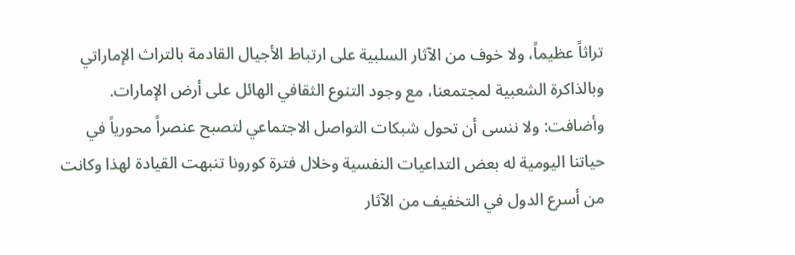تراثاً عظيماً، ولا خوف من الآثار السلبية على ارتباط الأجيال القادمة بالتراث الإماراتي وبالذاكرة الشعبية لمجتمعنا، مع وجود التنوع الثقافي الهائل على أرض الإمارات.
وأضافت: ولا ننسى أن تحول شبكات التواصل الاجتماعي لتصبح عنصراً محورياً في حياتنا اليومية له بعض التداعيات النفسية وخلال فترة كورونا تنبهت القيادة لهذا وكانت من أسرع الدول في التخفيف من الآثار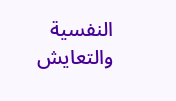النفسية والتعايش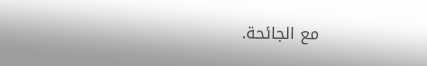مع الجائحة.